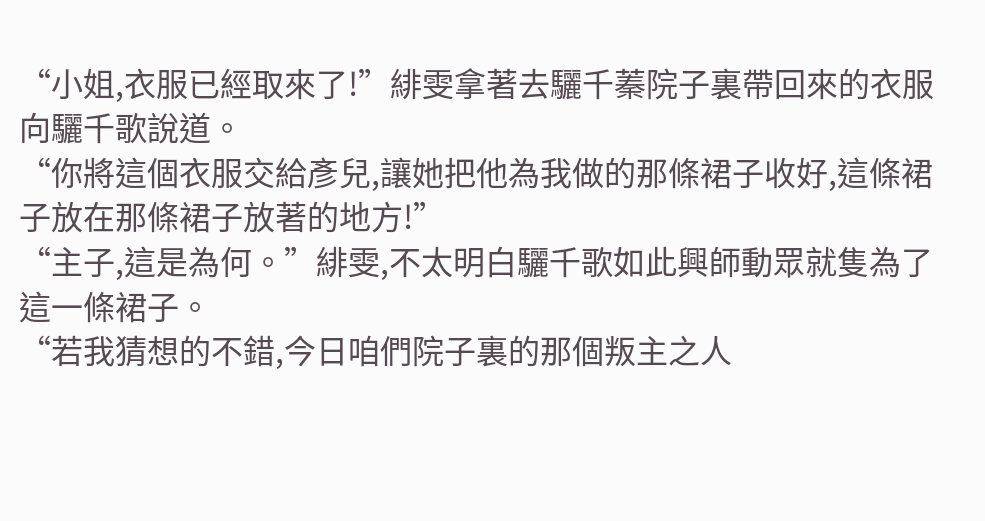“小姐,衣服已經取來了!”緋雯拿著去驪千蓁院子裏帶回來的衣服向驪千歌說道。
“你將這個衣服交給彥兒,讓她把他為我做的那條裙子收好,這條裙子放在那條裙子放著的地方!”
“主子,這是為何。”緋雯,不太明白驪千歌如此興師動眾就隻為了這一條裙子。
“若我猜想的不錯,今日咱們院子裏的那個叛主之人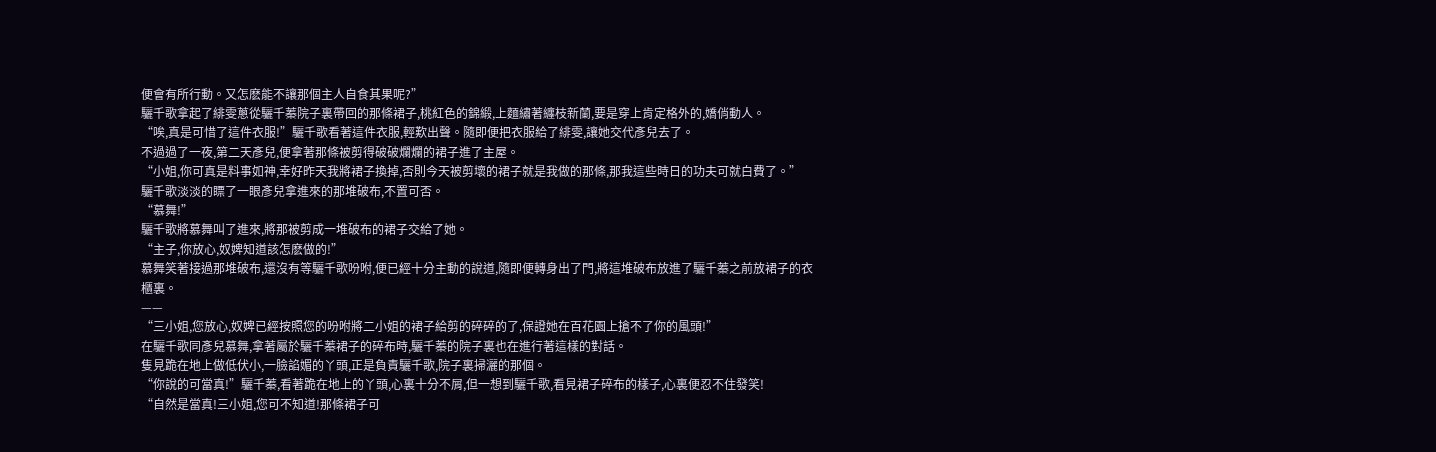便會有所行動。又怎麽能不讓那個主人自食其果呢?”
驪千歌拿起了緋雯蔥從驪千蓁院子裏帶回的那條裙子,桃紅色的錦緞,上麵繡著纏枝新蘭,要是穿上肯定格外的,嬌俏動人。
“唉,真是可惜了這件衣服!”驪千歌看著這件衣服,輕歎出聲。隨即便把衣服給了緋雯,讓她交代彥兒去了。
不過過了一夜,第二天彥兒,便拿著那條被剪得破破爛爛的裙子進了主屋。
“小姐,你可真是料事如神,幸好昨天我將裙子換掉,否則今天被剪壞的裙子就是我做的那條,那我這些時日的功夫可就白費了。”
驪千歌淡淡的瞟了一眼彥兒拿進來的那堆破布,不置可否。
“慕舞!”
驪千歌將慕舞叫了進來,將那被剪成一堆破布的裙子交給了她。
“主子,你放心,奴婢知道該怎麽做的!”
慕舞笑著接過那堆破布,還沒有等驪千歌吩咐,便已經十分主動的說道,隨即便轉身出了門,將這堆破布放進了驪千蓁之前放裙子的衣櫃裏。
——
“三小姐,您放心,奴婢已經按照您的吩咐將二小姐的裙子給剪的碎碎的了,保證她在百花園上搶不了你的風頭!”
在驪千歌同彥兒慕舞,拿著屬於驪千蓁裙子的碎布時,驪千蓁的院子裏也在進行著這樣的對話。
隻見跪在地上做低伏小,一臉諂媚的丫頭,正是負責驪千歌,院子裏掃灑的那個。
“你說的可當真!”驪千蓁,看著跪在地上的丫頭,心裏十分不屑,但一想到驪千歌,看見裙子碎布的樣子,心裏便忍不住發笑!
“自然是當真!三小姐,您可不知道!那條裙子可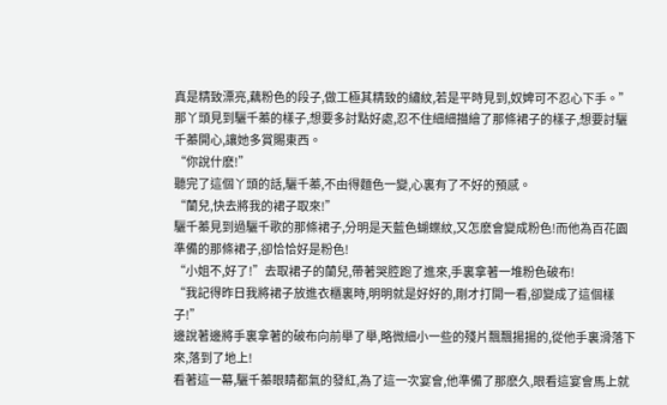真是精致漂亮,藕粉色的段子,做工極其精致的繡紋,若是平時見到,奴婢可不忍心下手。”
那丫頭見到驪千蓁的樣子,想要多討點好處,忍不住細細描繪了那條裙子的樣子,想要討驪千蓁開心,讓她多賞賜東西。
“你說什麽!”
聽完了這個丫頭的話,驪千蓁,不由得麵色一變,心裏有了不好的預感。
“蘭兒,快去將我的裙子取來!”
驪千蓁見到過驪千歌的那條裙子,分明是天藍色蝴蝶紋,又怎麽會變成粉色!而他為百花園準備的那條裙子,卻恰恰好是粉色!
“小姐不,好了!”去取裙子的蘭兒,帶著哭腔跑了進來,手裏拿著一堆粉色破布!
“我記得昨日我將裙子放進衣櫃裏時,明明就是好好的,剛才打開一看,卻變成了這個樣子!”
邊說著邊將手裏拿著的破布向前舉了舉,略微細小一些的殘片飄飄揚揚的,從他手裏滑落下來,落到了地上!
看著這一幕,驪千蓁眼睛都氣的發紅,為了這一次宴會,他準備了那麽久,眼看這宴會馬上就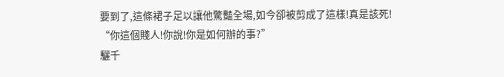要到了,這條裙子足以讓他驚豔全場,如今卻被剪成了這樣!真是該死!
“你這個賤人!你說!你是如何辦的事?”
驪千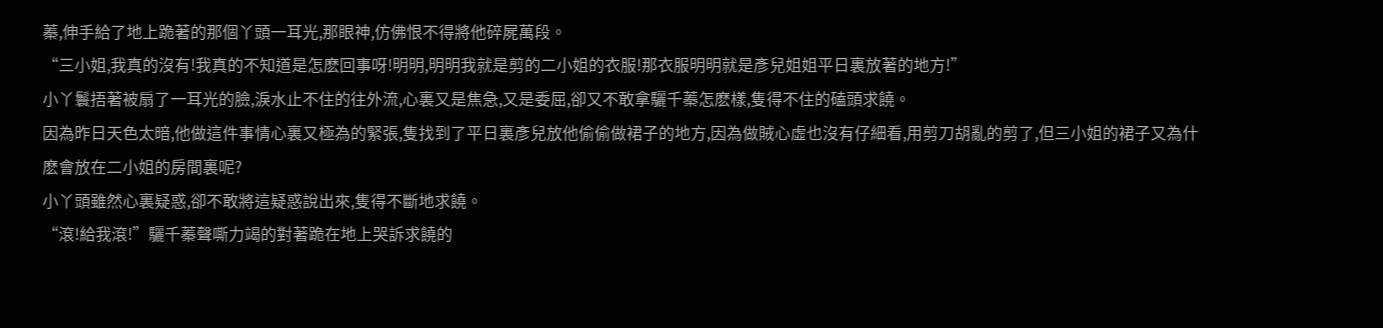蓁,伸手給了地上跪著的那個丫頭一耳光,那眼神,仿佛恨不得將他碎屍萬段。
“三小姐,我真的沒有!我真的不知道是怎麽回事呀!明明,明明我就是剪的二小姐的衣服!那衣服明明就是彥兒姐姐平日裏放著的地方!”
小丫鬟捂著被扇了一耳光的臉,淚水止不住的往外流,心裏又是焦急,又是委屈,卻又不敢拿驪千蓁怎麽樣,隻得不住的磕頭求饒。
因為昨日天色太暗,他做這件事情心裏又極為的緊張,隻找到了平日裏彥兒放他偷偷做裙子的地方,因為做賊心虛也沒有仔細看,用剪刀胡亂的剪了,但三小姐的裙子又為什麽會放在二小姐的房間裏呢?
小丫頭雖然心裏疑惑,卻不敢將這疑惑說出來,隻得不斷地求饒。
“滾!給我滾!”驪千蓁聲嘶力竭的對著跪在地上哭訴求饒的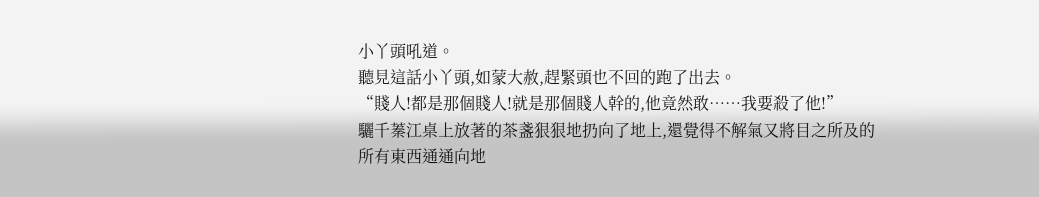小丫頭吼道。
聽見這話小丫頭,如蒙大赦,趕緊頭也不回的跑了出去。
“賤人!都是那個賤人!就是那個賤人幹的,他竟然敢……我要殺了他!”
驪千蓁江桌上放著的茶盞狠狠地扔向了地上,還覺得不解氣又將目之所及的所有東西通通向地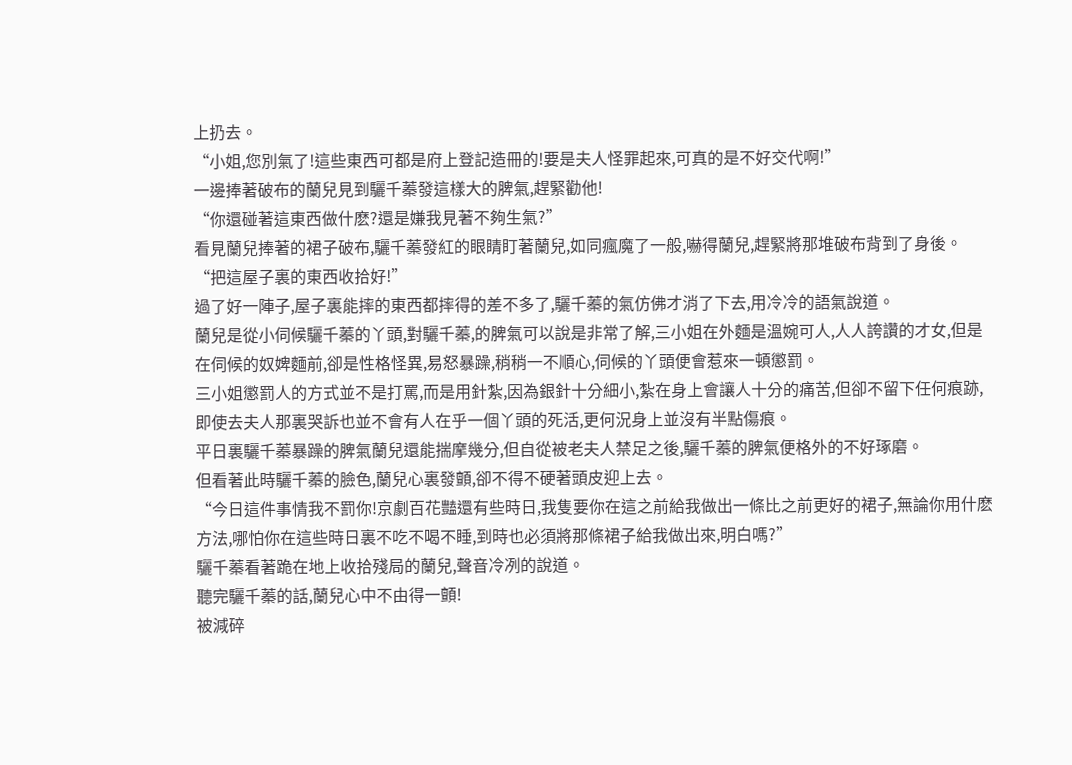上扔去。
“小姐,您別氣了!這些東西可都是府上登記造冊的!要是夫人怪罪起來,可真的是不好交代啊!”
一邊捧著破布的蘭兒見到驪千蓁發這樣大的脾氣,趕緊勸他!
“你還碰著這東西做什麽?還是嫌我見著不夠生氣?”
看見蘭兒捧著的裙子破布,驪千蓁發紅的眼睛盯著蘭兒,如同瘋魔了一般,嚇得蘭兒,趕緊將那堆破布背到了身後。
“把這屋子裏的東西收拾好!”
過了好一陣子,屋子裏能摔的東西都摔得的差不多了,驪千蓁的氣仿佛才消了下去,用冷冷的語氣說道。
蘭兒是從小伺候驪千蓁的丫頭,對驪千蓁,的脾氣可以說是非常了解,三小姐在外麵是溫婉可人,人人誇讚的才女,但是在伺候的奴婢麵前,卻是性格怪異,易怒暴躁,稍稍一不順心,伺候的丫頭便會惹來一頓懲罰。
三小姐懲罰人的方式並不是打罵,而是用針紮,因為銀針十分細小,紮在身上會讓人十分的痛苦,但卻不留下任何痕跡,即使去夫人那裏哭訴也並不會有人在乎一個丫頭的死活,更何況身上並沒有半點傷痕。
平日裏驪千蓁暴躁的脾氣蘭兒還能揣摩幾分,但自從被老夫人禁足之後,驪千蓁的脾氣便格外的不好琢磨。
但看著此時驪千蓁的臉色,蘭兒心裏發顫,卻不得不硬著頭皮迎上去。
“今日這件事情我不罰你!京劇百花豔還有些時日,我隻要你在這之前給我做出一條比之前更好的裙子,無論你用什麽方法,哪怕你在這些時日裏不吃不喝不睡,到時也必須將那條裙子給我做出來,明白嗎?”
驪千蓁看著跪在地上收拾殘局的蘭兒,聲音冷冽的說道。
聽完驪千蓁的話,蘭兒心中不由得一顫!
被減碎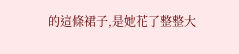的這條裙子,是她花了整整大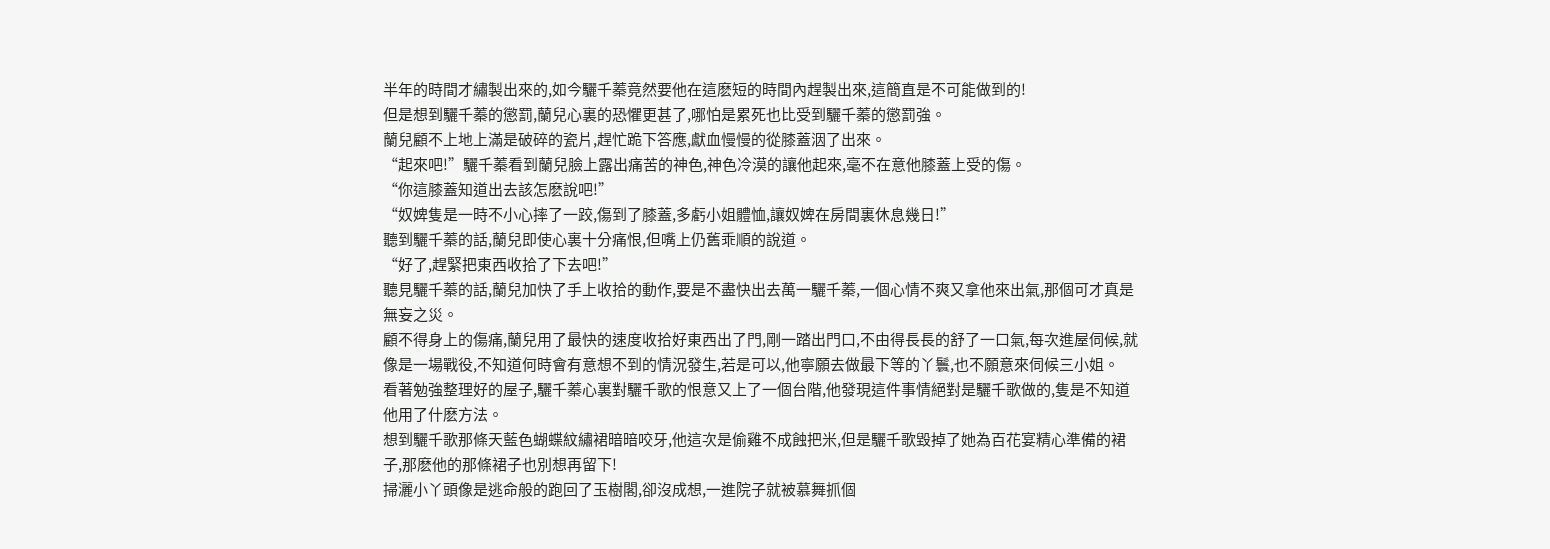半年的時間才繡製出來的,如今驪千蓁竟然要他在這麽短的時間內趕製出來,這簡直是不可能做到的!
但是想到驪千蓁的懲罰,蘭兒心裏的恐懼更甚了,哪怕是累死也比受到驪千蓁的懲罰強。
蘭兒顧不上地上滿是破碎的瓷片,趕忙跪下答應,獻血慢慢的從膝蓋洇了出來。
“起來吧!”驪千蓁看到蘭兒臉上露出痛苦的神色,神色冷漠的讓他起來,毫不在意他膝蓋上受的傷。
“你這膝蓋知道出去該怎麽說吧!”
“奴婢隻是一時不小心摔了一跤,傷到了膝蓋,多虧小姐體恤,讓奴婢在房間裏休息幾日!”
聽到驪千蓁的話,蘭兒即使心裏十分痛恨,但嘴上仍舊乖順的說道。
“好了,趕緊把東西收拾了下去吧!”
聽見驪千蓁的話,蘭兒加快了手上收拾的動作,要是不盡快出去萬一驪千蓁,一個心情不爽又拿他來出氣,那個可才真是無妄之災。
顧不得身上的傷痛,蘭兒用了最快的速度收拾好東西出了門,剛一踏出門口,不由得長長的舒了一口氣,每次進屋伺候,就像是一場戰役,不知道何時會有意想不到的情況發生,若是可以,他寧願去做最下等的丫鬟,也不願意來伺候三小姐。
看著勉強整理好的屋子,驪千蓁心裏對驪千歌的恨意又上了一個台階,他發現這件事情絕對是驪千歌做的,隻是不知道他用了什麽方法。
想到驪千歌那條天藍色蝴蝶紋繡裙暗暗咬牙,他這次是偷雞不成蝕把米,但是驪千歌毀掉了她為百花宴精心準備的裙子,那麽他的那條裙子也別想再留下!
掃灑小丫頭像是逃命般的跑回了玉樹閣,卻沒成想,一進院子就被慕舞抓個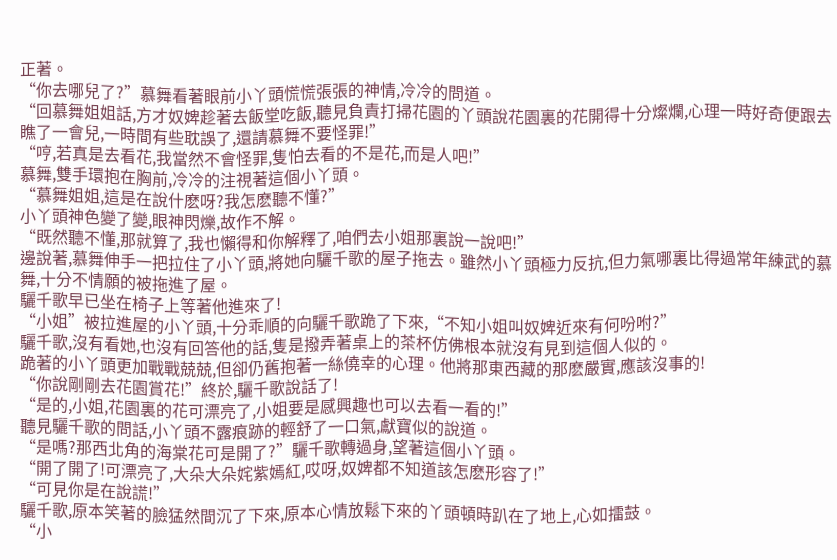正著。
“你去哪兒了?”慕舞看著眼前小丫頭慌慌張張的神情,冷冷的問道。
“回慕舞姐姐話,方才奴婢趁著去飯堂吃飯,聽見負責打掃花園的丫頭說花園裏的花開得十分燦爛,心理一時好奇便跟去瞧了一會兒,一時間有些耽誤了,還請慕舞不要怪罪!”
“哼,若真是去看花,我當然不會怪罪,隻怕去看的不是花,而是人吧!”
慕舞,雙手環抱在胸前,冷冷的注視著這個小丫頭。
“慕舞姐姐,這是在說什麽呀?我怎麽聽不懂?”
小丫頭神色變了變,眼神閃爍,故作不解。
“既然聽不懂,那就算了,我也懶得和你解釋了,咱們去小姐那裏說一說吧!”
邊說著,慕舞伸手一把拉住了小丫頭,將她向驪千歌的屋子拖去。雖然小丫頭極力反抗,但力氣哪裏比得過常年練武的慕舞,十分不情願的被拖進了屋。
驪千歌早已坐在椅子上等著他進來了!
“小姐”被拉進屋的小丫頭,十分乖順的向驪千歌跪了下來,“不知小姐叫奴婢近來有何吩咐?”
驪千歌,沒有看她,也沒有回答他的話,隻是撥弄著桌上的茶杯仿佛根本就沒有見到這個人似的。
跪著的小丫頭更加戰戰兢兢,但卻仍舊抱著一絲僥幸的心理。他將那東西藏的那麽嚴實,應該沒事的!
“你說剛剛去花園賞花!”終於,驪千歌說話了!
“是的,小姐,花園裏的花可漂亮了,小姐要是感興趣也可以去看一看的!”
聽見驪千歌的問話,小丫頭不露痕跡的輕舒了一口氣,獻寶似的說道。
“是嗎?那西北角的海棠花可是開了?”驪千歌轉過身,望著這個小丫頭。
“開了開了!可漂亮了,大朵大朵姹紫嫣紅,哎呀,奴婢都不知道該怎麽形容了!”
“可見你是在說謊!”
驪千歌,原本笑著的臉猛然間沉了下來,原本心情放鬆下來的丫頭頓時趴在了地上,心如擂鼓。
“小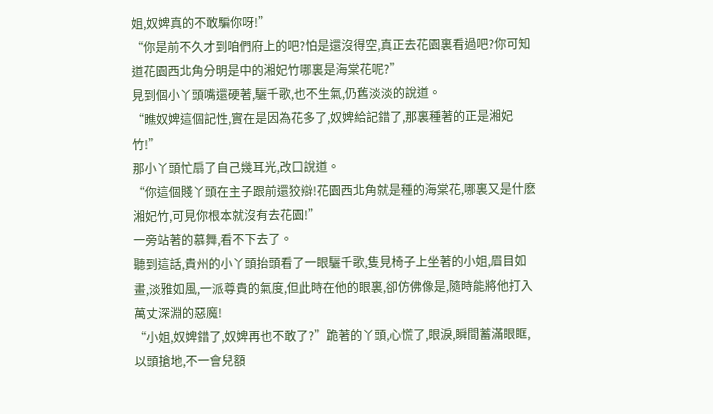姐,奴婢真的不敢騙你呀!”
“你是前不久才到咱們府上的吧?怕是還沒得空,真正去花園裏看過吧?你可知道花園西北角分明是中的湘妃竹哪裏是海棠花呢?”
見到個小丫頭嘴還硬著,驪千歌,也不生氣,仍舊淡淡的說道。
“瞧奴婢這個記性,實在是因為花多了,奴婢給記錯了,那裏種著的正是湘妃竹!”
那小丫頭忙扇了自己幾耳光,改口說道。
“你這個賤丫頭在主子跟前還狡辯!花園西北角就是種的海棠花,哪裏又是什麽湘妃竹,可見你根本就沒有去花園!”
一旁站著的慕舞,看不下去了。
聽到這話,貴州的小丫頭抬頭看了一眼驪千歌,隻見椅子上坐著的小姐,眉目如畫,淡雅如風,一派尊貴的氣度,但此時在他的眼裏,卻仿佛像是,隨時能將他打入萬丈深淵的惡魔!
“小姐,奴婢錯了,奴婢再也不敢了?”跪著的丫頭,心慌了,眼淚,瞬間蓄滿眼眶,以頭搶地,不一會兒額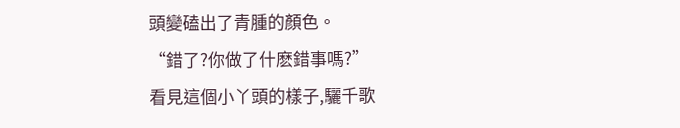頭變磕出了青腫的顏色。
“錯了?你做了什麽錯事嗎?”
看見這個小丫頭的樣子,驪千歌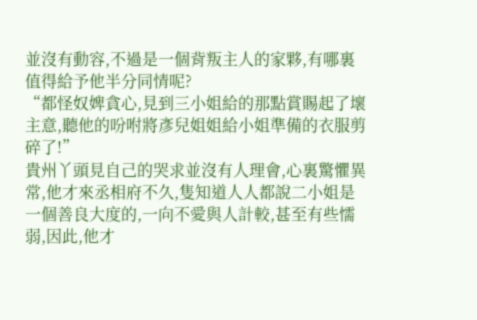並沒有動容,不過是一個背叛主人的家夥,有哪裏值得給予他半分同情呢?
“都怪奴婢貪心,見到三小姐給的那點賞賜起了壞主意,聽他的吩咐將彥兒姐姐給小姐準備的衣服剪碎了!”
貴州丫頭見自己的哭求並沒有人理會,心裏驚懼異常,他才來丞相府不久,隻知道人人都說二小姐是一個善良大度的,一向不愛與人計較,甚至有些懦弱,因此,他才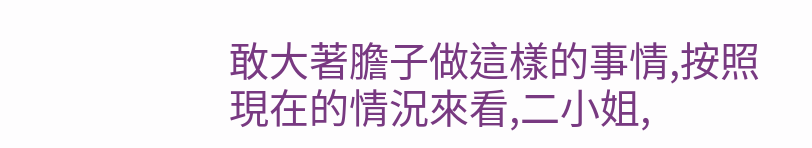敢大著膽子做這樣的事情,按照現在的情況來看,二小姐,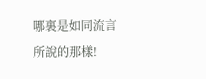哪裏是如同流言所說的那樣!